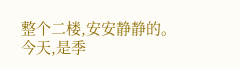整个二楼,安安静静的。
今天,是季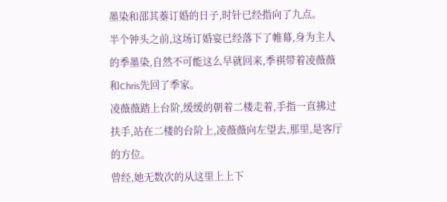墨染和邵其蓁订婚的日子,时针已经指向了九点。
半个钟头之前,这场订婚宴已经落下了帷幕,身为主人的季墨染,自然不可能这么早就回来,季祺带着凌薇薇和Chris先回了季家。
凌薇薇踏上台阶,缓缓的朝着二楼走着,手指一直拂过扶手,站在二楼的台阶上,凌薇薇向左望去,那里,是客厅的方位。
曾经,她无数次的从这里上上下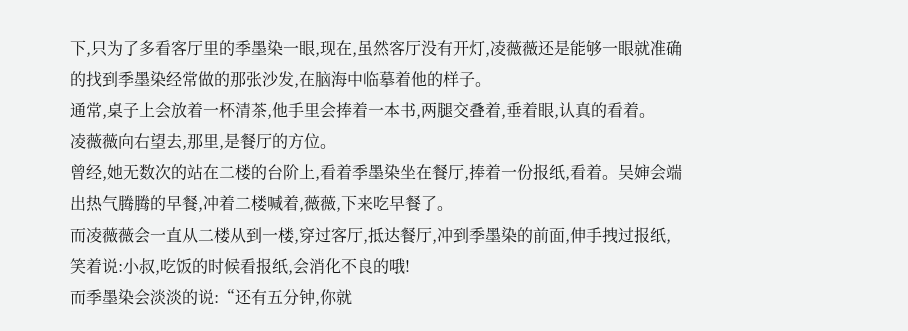下,只为了多看客厅里的季墨染一眼,现在,虽然客厅没有开灯,凌薇薇还是能够一眼就准确的找到季墨染经常做的那张沙发,在脑海中临摹着他的样子。
通常,桌子上会放着一杯清茶,他手里会捧着一本书,两腿交叠着,垂着眼,认真的看着。
凌薇薇向右望去,那里,是餐厅的方位。
曾经,她无数次的站在二楼的台阶上,看着季墨染坐在餐厅,捧着一份报纸,看着。吴婶会端出热气腾腾的早餐,冲着二楼喊着,薇薇,下来吃早餐了。
而凌薇薇会一直从二楼从到一楼,穿过客厅,抵达餐厅,冲到季墨染的前面,伸手拽过报纸,笑着说:小叔,吃饭的时候看报纸,会消化不良的哦!
而季墨染会淡淡的说:“还有五分钟,你就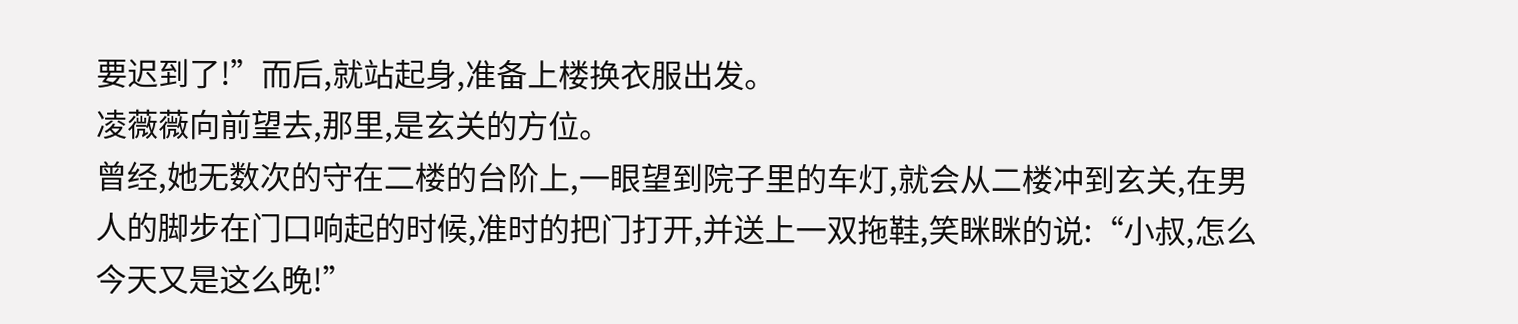要迟到了!”而后,就站起身,准备上楼换衣服出发。
凌薇薇向前望去,那里,是玄关的方位。
曾经,她无数次的守在二楼的台阶上,一眼望到院子里的车灯,就会从二楼冲到玄关,在男人的脚步在门口响起的时候,准时的把门打开,并送上一双拖鞋,笑眯眯的说:“小叔,怎么今天又是这么晚!”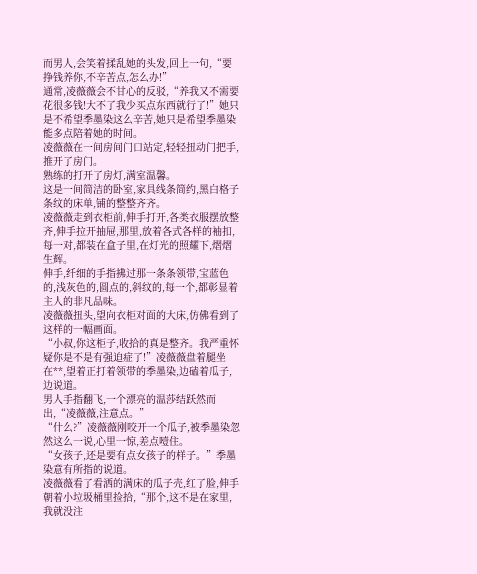而男人,会笑着揉乱她的头发,回上一句,“要挣钱养你,不辛苦点,怎么办!”
通常,凌薇薇会不甘心的反驳,“养我又不需要花很多钱!大不了我少买点东西就行了!”她只是不希望季墨染这么辛苦,她只是希望季墨染能多点陪着她的时间。
凌薇薇在一间房间门口站定,轻轻扭动门把手,推开了房门。
熟练的打开了房灯,满室温馨。
这是一间简洁的卧室,家具线条简约,黑白格子条纹的床单,铺的整整齐齐。
凌薇薇走到衣柜前,伸手打开,各类衣服摆放整齐,伸手拉开抽屉,那里,放着各式各样的袖扣,每一对,都装在盒子里,在灯光的照耀下,熠熠生辉。
伸手,纤细的手指拂过那一条条领带,宝蓝色的,浅灰色的,圆点的,斜纹的,每一个,都彰显着主人的非凡品味。
凌薇薇扭头,望向衣柜对面的大床,仿佛看到了这样的一幅画面。
“小叔,你这柜子,收拾的真是整齐。我严重怀疑你是不是有强迫症了!”凌薇薇盘着腿坐在**,望着正打着领带的季墨染,边磕着瓜子,边说道。
男人手指翻飞,一个漂亮的温莎结跃然而出,“凌薇薇,注意点。”
“什么?”凌薇薇刚咬开一个瓜子,被季墨染忽然这么一说,心里一惊,差点噎住。
“女孩子,还是要有点女孩子的样子。”季墨染意有所指的说道。
凌薇薇看了看洒的满床的瓜子壳,红了脸,伸手朝着小垃圾桶里捡拾,“那个,这不是在家里,我就没注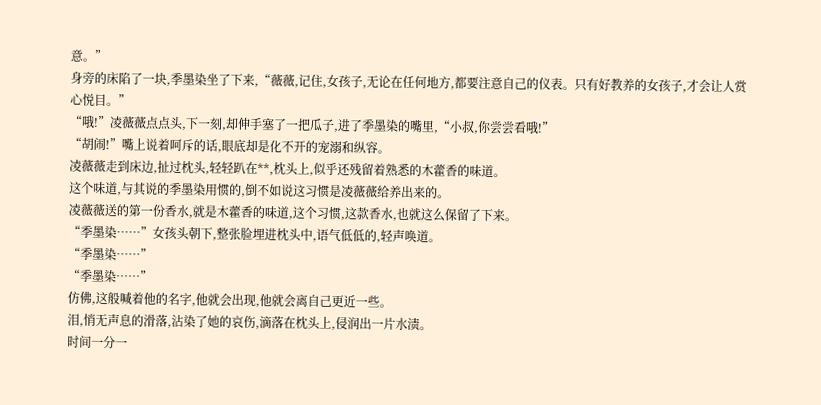意。”
身旁的床陷了一块,季墨染坐了下来,“薇薇,记住,女孩子,无论在任何地方,都要注意自己的仪表。只有好教养的女孩子,才会让人赏心悦目。”
“哦!”凌薇薇点点头,下一刻,却伸手塞了一把瓜子,进了季墨染的嘴里,“小叔,你尝尝看哦!”
“胡闹!”嘴上说着呵斥的话,眼底却是化不开的宠溺和纵容。
凌薇薇走到床边,扯过枕头,轻轻趴在**,枕头上,似乎还残留着熟悉的木藿香的味道。
这个味道,与其说的季墨染用惯的,倒不如说这习惯是凌薇薇给养出来的。
凌薇薇送的第一份香水,就是木藿香的味道,这个习惯,这款香水,也就这么保留了下来。
“季墨染……”女孩头朝下,整张脸埋进枕头中,语气低低的,轻声唤道。
“季墨染……”
“季墨染……”
仿佛,这般喊着他的名字,他就会出现,他就会离自己更近一些。
泪,悄无声息的滑落,沾染了她的哀伤,滴落在枕头上,侵润出一片水渍。
时间一分一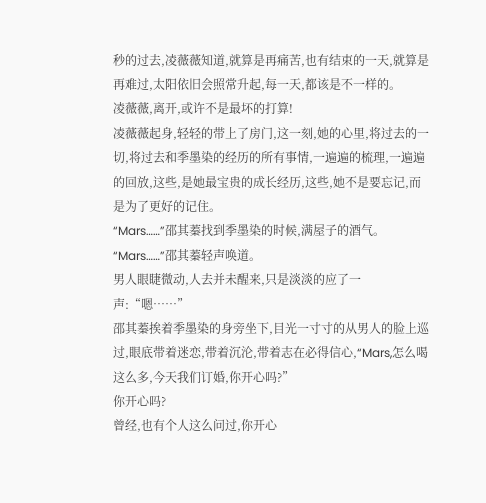秒的过去,凌薇薇知道,就算是再痛苦,也有结束的一天,就算是再难过,太阳依旧会照常升起,每一天,都该是不一样的。
凌薇薇,离开,或许不是最坏的打算!
凌薇薇起身,轻轻的带上了房门,这一刻,她的心里,将过去的一切,将过去和季墨染的经历的所有事情,一遍遍的梳理,一遍遍的回放,这些,是她最宝贵的成长经历,这些,她不是要忘记,而是为了更好的记住。
“Mars……”邵其蓁找到季墨染的时候,满屋子的酒气。
“Mars……”邵其蓁轻声唤道。
男人眼睫微动,人去并未醒来,只是淡淡的应了一声:“嗯……”
邵其蓁挨着季墨染的身旁坐下,目光一寸寸的从男人的脸上巡过,眼底带着迷恋,带着沉沦,带着志在必得信心,“Mars,怎么喝这么多,今天我们订婚,你开心吗?”
你开心吗?
曾经,也有个人这么问过,你开心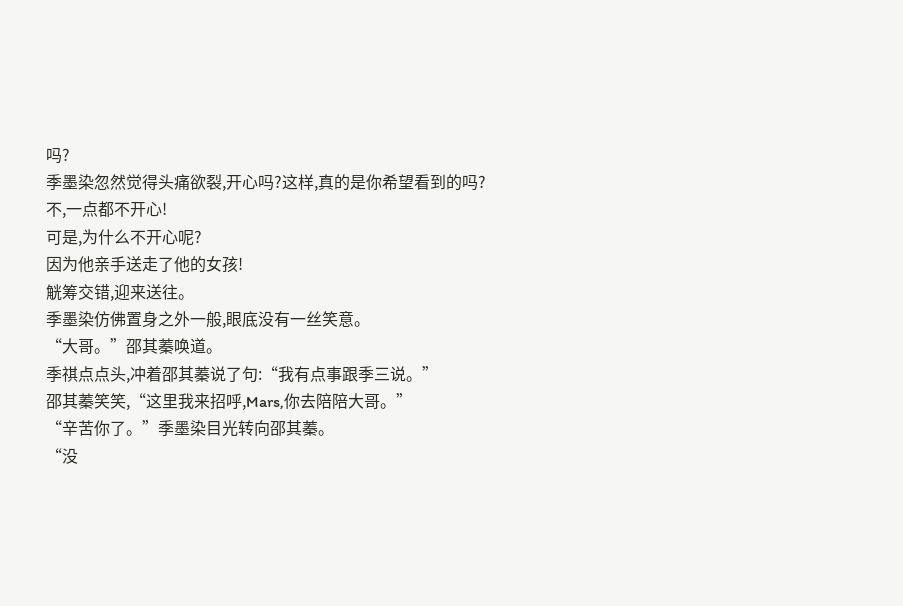吗?
季墨染忽然觉得头痛欲裂,开心吗?这样,真的是你希望看到的吗?
不,一点都不开心!
可是,为什么不开心呢?
因为他亲手送走了他的女孩!
觥筹交错,迎来送往。
季墨染仿佛置身之外一般,眼底没有一丝笑意。
“大哥。”邵其蓁唤道。
季祺点点头,冲着邵其蓁说了句:“我有点事跟季三说。”
邵其蓁笑笑,“这里我来招呼,Mars,你去陪陪大哥。”
“辛苦你了。”季墨染目光转向邵其蓁。
“没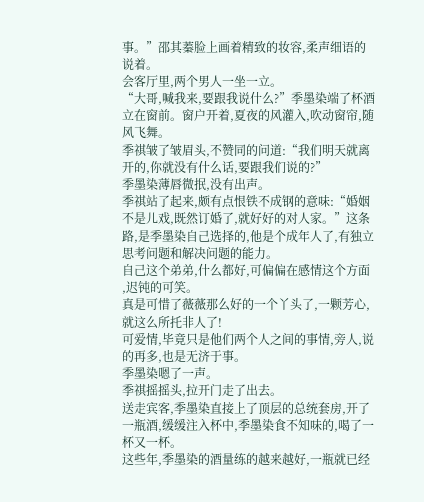事。”邵其蓁脸上画着精致的妆容,柔声细语的说着。
会客厅里,两个男人一坐一立。
“大哥,喊我来,要跟我说什么?”季墨染端了杯酒立在窗前。窗户开着,夏夜的风灌入,吹动窗帘,随风飞舞。
季祺皱了皱眉头,不赞同的问道:“我们明天就离开的,你就没有什么话,要跟我们说的?”
季墨染薄唇微抿,没有出声。
季祺站了起来,颇有点恨铁不成钢的意味:“婚姻不是儿戏,既然订婚了,就好好的对人家。”这条路,是季墨染自己选择的,他是个成年人了,有独立思考问题和解决问题的能力。
自己这个弟弟,什么都好,可偏偏在感情这个方面 ,迟钝的可笑。
真是可惜了薇薇那么好的一个丫头了,一颗芳心,就这么所托非人了!
可爱情,毕竟只是他们两个人之间的事情,旁人,说的再多,也是无济于事。
季墨染嗯了一声。
季祺摇摇头,拉开门走了出去。
送走宾客,季墨染直接上了顶层的总统套房,开了一瓶酒,缓缓注入杯中,季墨染食不知味的,喝了一杯又一杯。
这些年,季墨染的酒量练的越来越好,一瓶就已经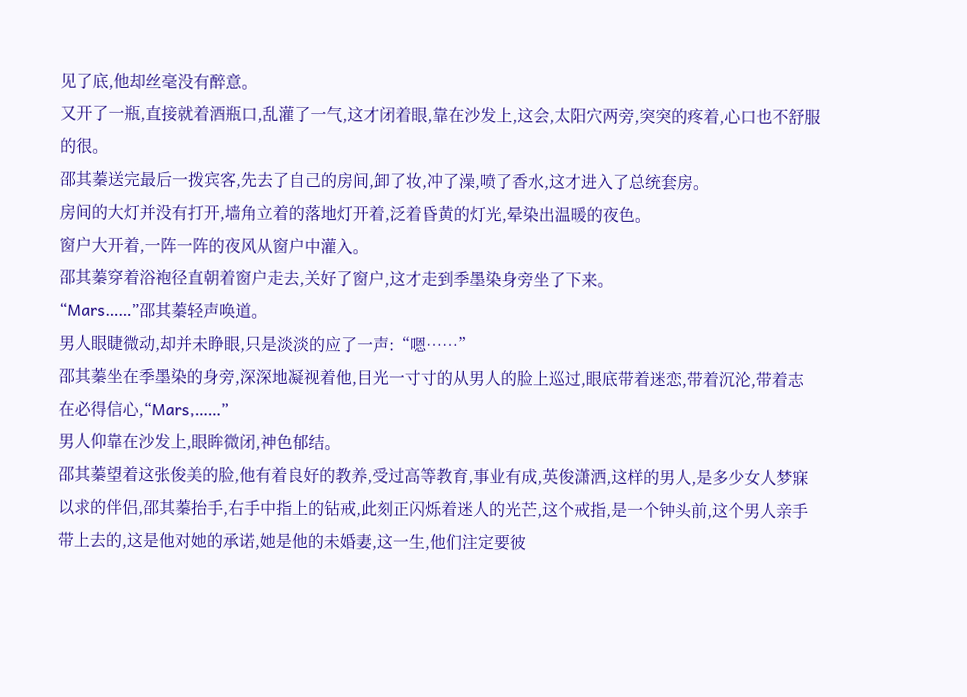见了底,他却丝毫没有醉意。
又开了一瓶,直接就着酒瓶口,乱灌了一气,这才闭着眼,靠在沙发上,这会,太阳穴两旁,突突的疼着,心口也不舒服的很。
邵其蓁送完最后一拨宾客,先去了自己的房间,卸了妆,冲了澡,喷了香水,这才进入了总统套房。
房间的大灯并没有打开,墙角立着的落地灯开着,泛着昏黄的灯光,晕染出温暖的夜色。
窗户大开着,一阵一阵的夜风从窗户中灌入。
邵其蓁穿着浴袍径直朝着窗户走去,关好了窗户,这才走到季墨染身旁坐了下来。
“Mars……”邵其蓁轻声唤道。
男人眼睫微动,却并未睁眼,只是淡淡的应了一声:“嗯……”
邵其蓁坐在季墨染的身旁,深深地凝视着他,目光一寸寸的从男人的脸上巡过,眼底带着迷恋,带着沉沦,带着志在必得信心,“Mars,……”
男人仰靠在沙发上,眼眸微闭,神色郁结。
邵其蓁望着这张俊美的脸,他有着良好的教养,受过高等教育,事业有成,英俊潇洒,这样的男人,是多少女人梦寐以求的伴侣,邵其蓁抬手,右手中指上的钻戒,此刻正闪烁着迷人的光芒,这个戒指,是一个钟头前,这个男人亲手带上去的,这是他对她的承诺,她是他的未婚妻,这一生,他们注定要彼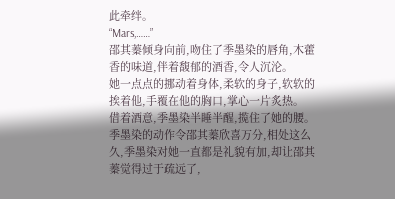此牵绊。
“Mars,……”
邵其蓁倾身向前,吻住了季墨染的唇角,木藿香的味道,伴着馥郁的酒香,令人沉沦。
她一点点的挪动着身体,柔软的身子,软软的挨着他,手覆在他的胸口,掌心一片炙热。
借着酒意,季墨染半睡半醒,揽住了她的腰。
季墨染的动作令邵其蓁欣喜万分,相处这么久,季墨染对她一直都是礼貌有加,却让邵其蓁觉得过于疏远了,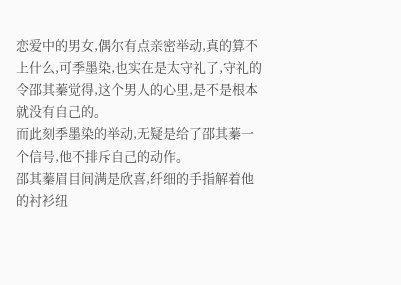恋爱中的男女,偶尔有点亲密举动,真的算不上什么,可季墨染,也实在是太守礼了,守礼的令邵其蓁觉得,这个男人的心里,是不是根本就没有自己的。
而此刻季墨染的举动,无疑是给了邵其蓁一个信号,他不排斥自己的动作。
邵其蓁眉目间满是欣喜,纤细的手指解着他的衬衫纽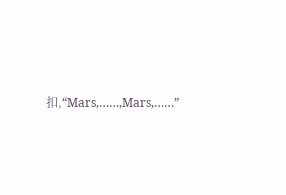扣,“Mars,……,Mars,……”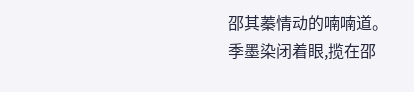邵其蓁情动的喃喃道。
季墨染闭着眼,揽在邵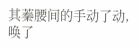其蓁腰间的手动了动,唤了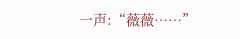一声:“薇薇……”